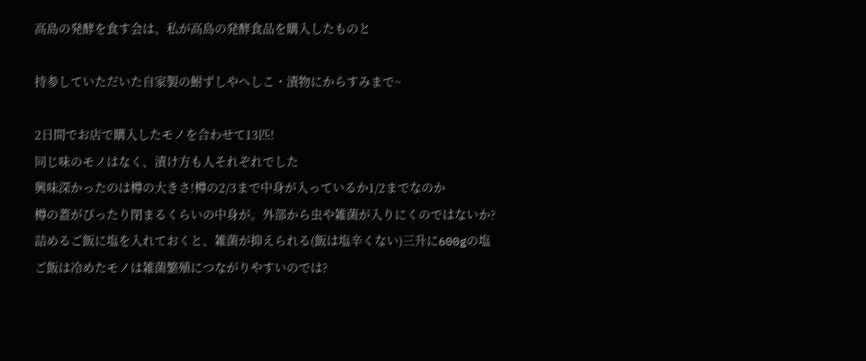高島の発酵を食す会は、私が高島の発酵食品を購入したものと

持参していただいた自家製の鮒ずしやへしこ・漬物にからすみまで~

2日間でお店で購入したモノを合わせて13匹!
同じ味のモノはなく、漬け方も人それぞれでした
興味深かったのは樽の大きさ!樽の2/3まで中身が入っているか1/2までなのか
樽の蓋がぴったり閉まるくらいの中身が。外部から虫や雑菌が入りにくのではないか?
詰めるご飯に塩を入れておくと、雑菌が抑えられる(飯は塩辛くない)三升に600gの塩
ご飯は冷めたモノは雑菌繁殖につながりやすいのでは?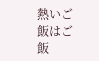熱いご飯はご飯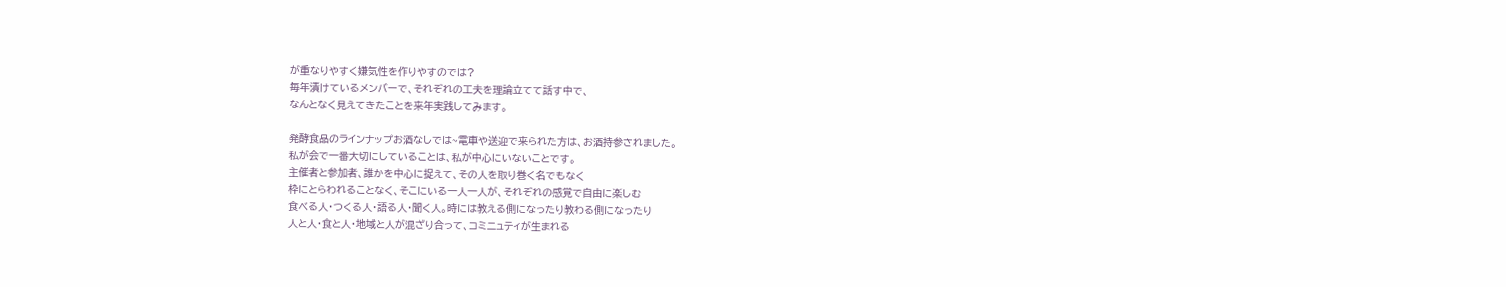が重なりやすく嫌気性を作りやすのでは?
毎年漬けているメンバーで、それぞれの工夫を理論立てて話す中で、
なんとなく見えてきたことを来年実践してみます。

発酵食品のラインナップお酒なしでは~電車や送迎で来られた方は、お酒持参されました。
私が会で一番大切にしていることは、私が中心にいないことです。
主催者と参加者、誰かを中心に捉えて、その人を取り巻く名でもなく
枠にとらわれることなく、そこにいる一人一人が、それぞれの感覚で自由に楽しむ
食べる人・つくる人・語る人・聞く人。時には教える側になったり教わる側になったり
人と人・食と人・地域と人が混ざり合って、コミニュティが生まれる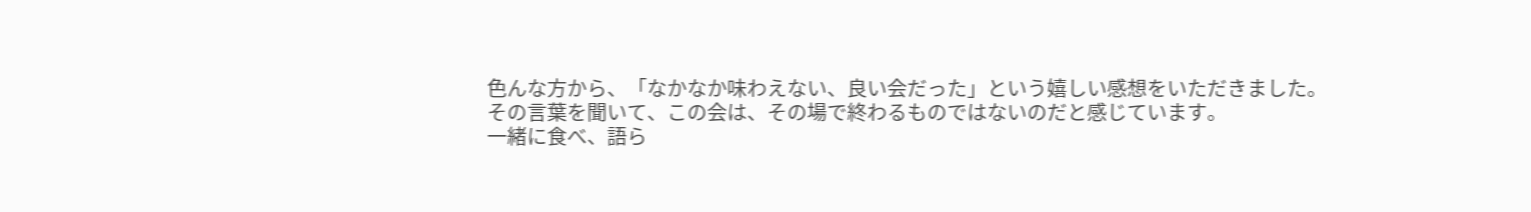色んな方から、「なかなか味わえない、良い会だった」という嬉しい感想をいただきました。
その言葉を聞いて、この会は、その場で終わるものではないのだと感じています。
一緒に食べ、語ら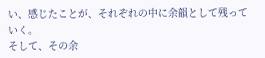い、感じたことが、それぞれの中に余韻として残っていく。
そして、その余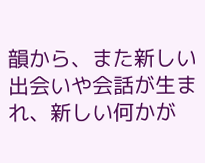韻から、また新しい出会いや会話が生まれ、新しい何かが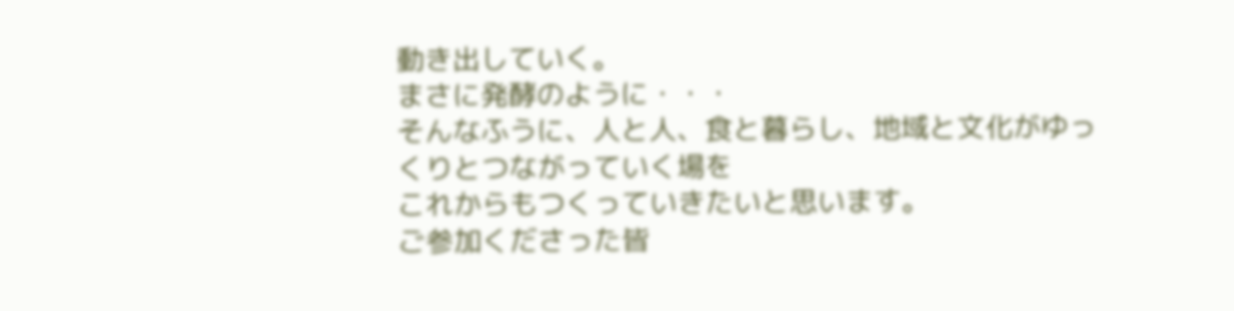動き出していく。
まさに発酵のように・・・
そんなふうに、人と人、食と暮らし、地域と文化がゆっくりとつながっていく場を
これからもつくっていきたいと思います。
ご参加くださった皆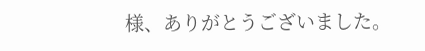様、ありがとうございました。